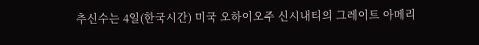추신수는 4일(한국시간) 미국 오하이오주 신시내티의 그레이트 아메리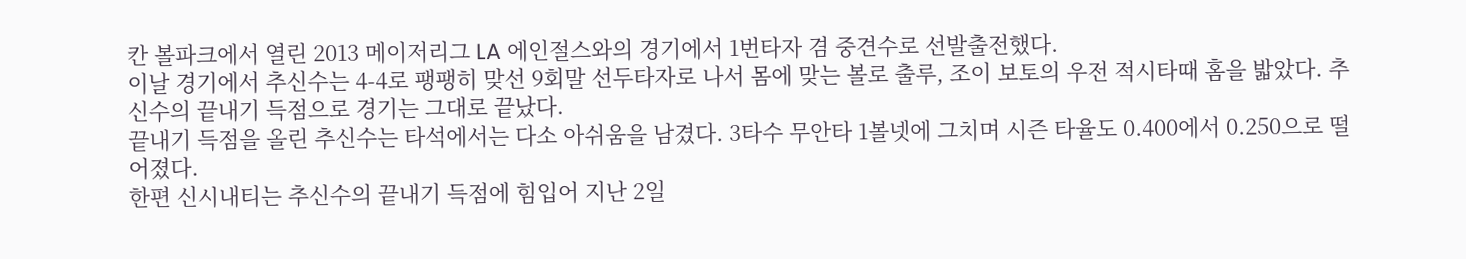칸 볼파크에서 열린 2013 메이저리그 LA 에인절스와의 경기에서 1번타자 겸 중견수로 선발출전했다.
이날 경기에서 추신수는 4-4로 팽팽히 맞선 9회말 선두타자로 나서 몸에 맞는 볼로 출루, 조이 보토의 우전 적시타때 홈을 밟았다. 추신수의 끝내기 득점으로 경기는 그대로 끝났다.
끝내기 득점을 올린 추신수는 타석에서는 다소 아쉬움을 남겼다. 3타수 무안타 1볼넷에 그치며 시즌 타율도 0.400에서 0.250으로 떨어졌다.
한편 신시내티는 추신수의 끝내기 득점에 힘입어 지난 2일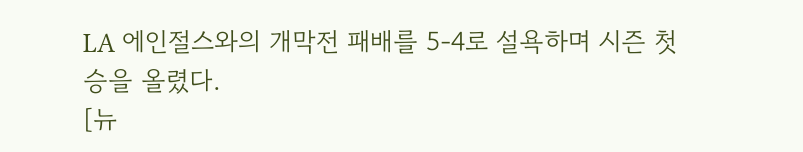LA 에인절스와의 개막전 패배를 5-4로 설욕하며 시즌 첫 승을 올렸다.
[뉴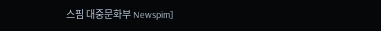스핌 대중문화부 Newspim]